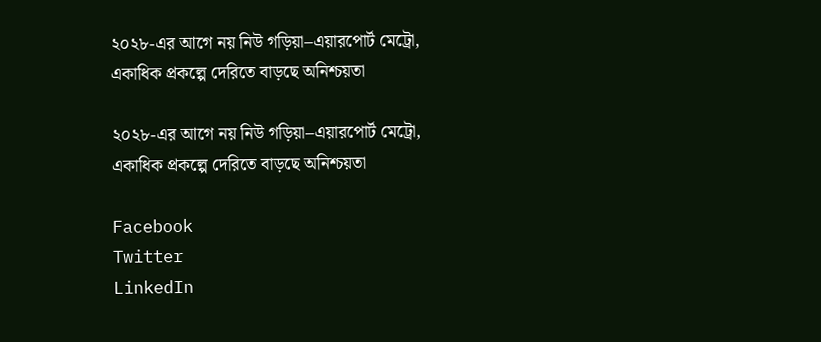২০২৮-এর আগে নয় নিউ গড়িয়া–এয়ারপোর্ট মেট্রো, একাধিক প্রকল্পে দেরিতে বাড়ছে অনিশ্চয়তা

২০২৮-এর আগে নয় নিউ গড়িয়া–এয়ারপোর্ট মেট্রো, একাধিক প্রকল্পে দেরিতে বাড়ছে অনিশ্চয়তা

Facebook
Twitter
LinkedIn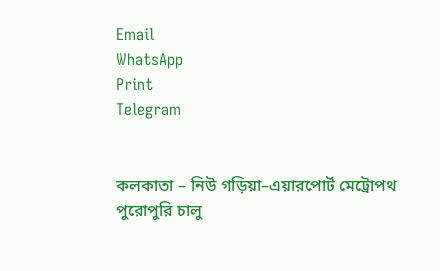Email
WhatsApp
Print
Telegram


কলকাতা – নিউ গড়িয়া–এয়ারপোর্ট মেট্রোপথ পুরোপুরি চালু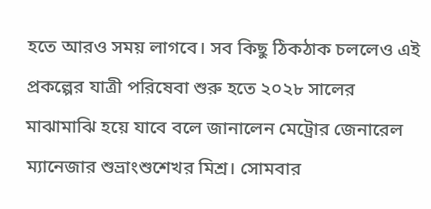হতে আরও সময় লাগবে। সব কিছু ঠিকঠাক চললেও এই প্রকল্পের যাত্রী পরিষেবা শুরু হতে ২০২৮ সালের মাঝামাঝি হয়ে যাবে বলে জানালেন মেট্রোর জেনারেল ম্যানেজার শুভ্রাংশুশেখর মিশ্র। সোমবার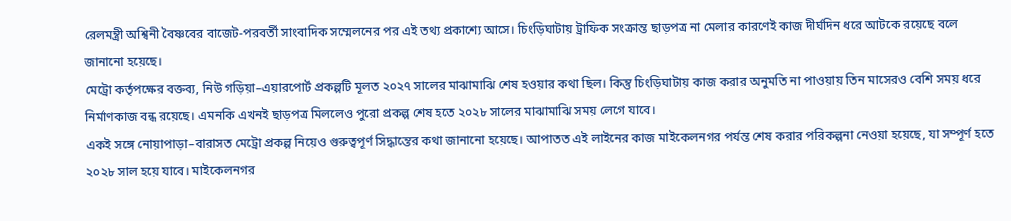রেলমন্ত্রী অশ্বিনী বৈষ্ণবের বাজেট-পরবর্তী সাংবাদিক সম্মেলনের পর এই তথ্য প্রকাশ্যে আসে। চিংড়িঘাটায় ট্রাফিক সংক্রান্ত ছাড়পত্র না মেলার কারণেই কাজ দীর্ঘদিন ধরে আটকে রয়েছে বলে জানানো হয়েছে।
মেট্রো কর্তৃপক্ষের বক্তব্য, নিউ গড়িয়া–এয়ারপোর্ট প্রকল্পটি মূলত ২০২৭ সালের মাঝামাঝি শেষ হওয়ার কথা ছিল। কিন্তু চিংড়িঘাটায় কাজ করার অনুমতি না পাওয়ায় তিন মাসেরও বেশি সময় ধরে নির্মাণকাজ বন্ধ রয়েছে। এমনকি এখনই ছাড়পত্র মিললেও পুরো প্রকল্প শেষ হতে ২০২৮ সালের মাঝামাঝি সময় লেগে যাবে।
একই সঙ্গে নোয়াপাড়া–বারাসত মেট্রো প্রকল্প নিয়েও গুরুত্বপূর্ণ সিদ্ধান্তের কথা জানানো হয়েছে। আপাতত এই লাইনের কাজ মাইকেলনগর পর্যন্ত শেষ করার পরিকল্পনা নেওয়া হয়েছে, যা সম্পূর্ণ হতে ২০২৮ সাল হয়ে যাবে। মাইকেলনগর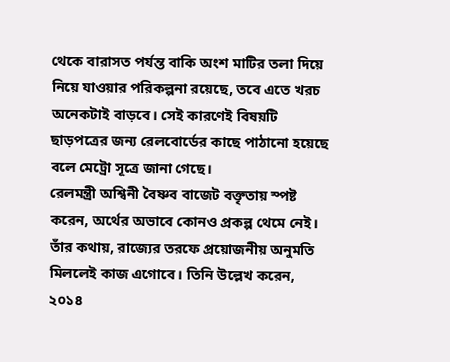থেকে বারাসত পর্যন্ত বাকি অংশ মাটির তলা দিয়ে নিয়ে যাওয়ার পরিকল্পনা রয়েছে, তবে এতে খরচ অনেকটাই বাড়বে। সেই কারণেই বিষয়টি ছাড়পত্রের জন্য রেলবোর্ডের কাছে পাঠানো হয়েছে বলে মেট্রো সূত্রে জানা গেছে।
রেলমন্ত্রী অশ্বিনী বৈষ্ণব বাজেট বক্তৃতায় স্পষ্ট করেন, অর্থের অভাবে কোনও প্রকল্প থেমে নেই। তাঁর কথায়, রাজ্যের তরফে প্রয়োজনীয় অনুমতি মিললেই কাজ এগোবে। তিনি উল্লেখ করেন, ২০১৪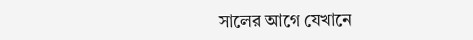সালের আগে যেখানে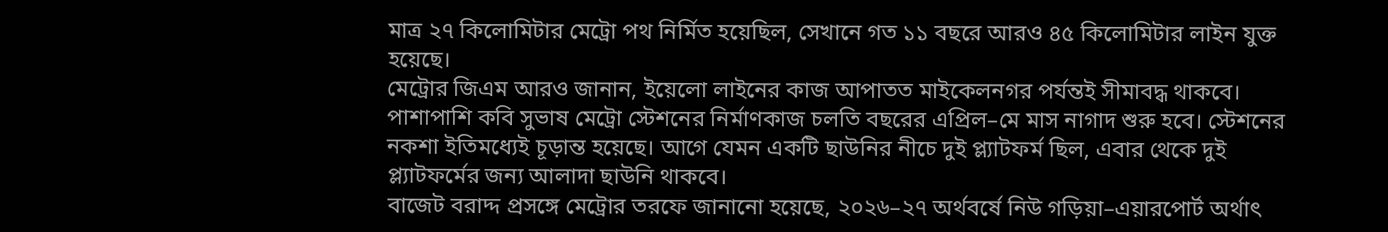মাত্র ২৭ কিলোমিটার মেট্রো পথ নির্মিত হয়েছিল, সেখানে গত ১১ বছরে আরও ৪৫ কিলোমিটার লাইন যুক্ত হয়েছে।
মেট্রোর জিএম আরও জানান, ইয়েলো লাইনের কাজ আপাতত মাইকেলনগর পর্যন্তই সীমাবদ্ধ থাকবে। পাশাপাশি কবি সুভাষ মেট্রো স্টেশনের নির্মাণকাজ চলতি বছরের এপ্রিল–মে মাস নাগাদ শুরু হবে। স্টেশনের নকশা ইতিমধ্যেই চূড়ান্ত হয়েছে। আগে যেমন একটি ছাউনির নীচে দুই প্ল্যাটফর্ম ছিল, এবার থেকে দুই প্ল্যাটফর্মের জন্য আলাদা ছাউনি থাকবে।
বাজেট বরাদ্দ প্রসঙ্গে মেট্রোর তরফে জানানো হয়েছে, ২০২৬–২৭ অর্থবর্ষে নিউ গড়িয়া–এয়ারপোর্ট অর্থাৎ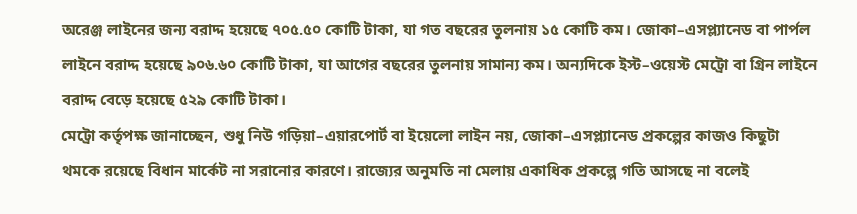অরেঞ্জ লাইনের জন্য বরাদ্দ হয়েছে ৭০৫.৫০ কোটি টাকা, যা গত বছরের তুলনায় ১৫ কোটি কম। জোকা–এসপ্ল্যানেড বা পার্পল লাইনে বরাদ্দ হয়েছে ৯০৬.৬০ কোটি টাকা, যা আগের বছরের তুলনায় সামান্য কম। অন্যদিকে ইস্ট–ওয়েস্ট মেট্রো বা গ্রিন লাইনে বরাদ্দ বেড়ে হয়েছে ৫২৯ কোটি টাকা।
মেট্রো কর্তৃপক্ষ জানাচ্ছেন, শুধু নিউ গড়িয়া–এয়ারপোর্ট বা ইয়েলো লাইন নয়, জোকা–এসপ্ল্যানেড প্রকল্পের কাজও কিছুটা থমকে রয়েছে বিধান মার্কেট না সরানোর কারণে। রাজ্যের অনুমতি না মেলায় একাধিক প্রকল্পে গতি আসছে না বলেই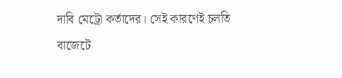দাবি মেট্রো কর্তাদের। সেই কারণেই চলতি বাজেটে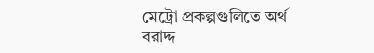মেট্রো প্রকল্পগুলিতে অর্থ বরাদ্দ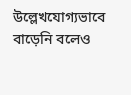উল্লেখযোগ্যভাবে বাড়েনি বলেও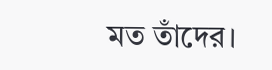মত তাঁদের।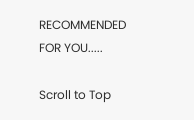RECOMMENDED FOR YOU.....

Scroll to Top